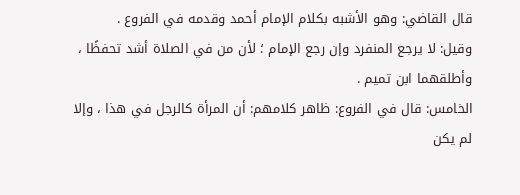قال القاضي: وهو الأشبه بكلام الإمام أحمد وقدمه في الفروع .
وقيل: لا يرجع المنفرد وإن رجع الإمام ؛ لأن من في الصلاة أشد تحفظًا ، وأطلقهما ابن تميم .
الخامس: قال في الفروع: ظاهر كلامهم: أن المرأة كالرجل في هذا ، وإلا لم يكن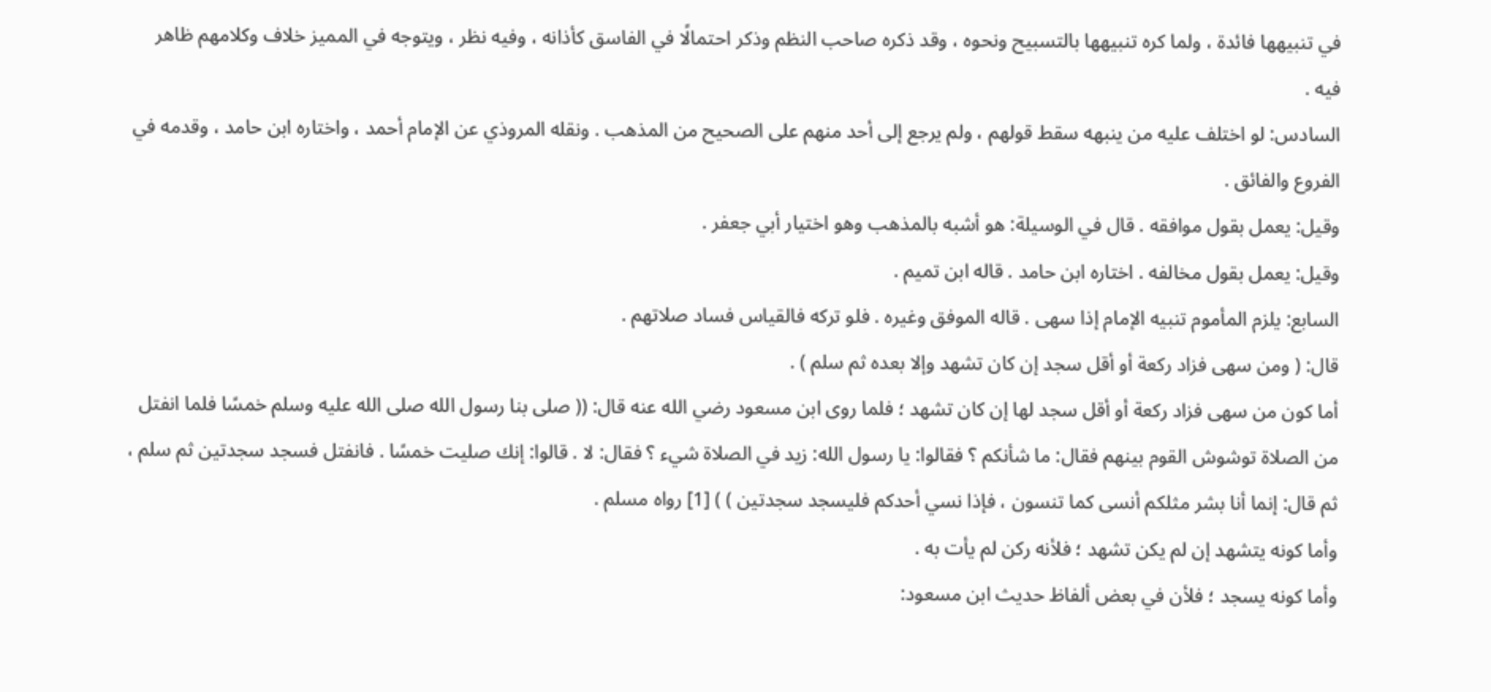في تنبيهها فائدة ، ولما كره تنبيهها بالتسبيح ونحوه ، وقد ذكره صاحب النظم وذكر احتمالًا في الفاسق كأذانه ، وفيه نظر ، ويتوجه في المميز خلاف وكلامهم ظاهر فيه .
السادس: لو اختلف عليه من ينبهه سقط قولهم ، ولم يرجع إلى أحد منهم على الصحيح من المذهب . ونقله المروذي عن الإمام أحمد ، واختاره ابن حامد ، وقدمه في الفروع والفائق .
وقيل: يعمل بقول موافقه . قال في الوسيلة: هو أشبه بالمذهب وهو اختيار أبي جعفر .
وقيل: يعمل بقول مخالفه . اختاره ابن حامد . قاله ابن تميم .
السابع: يلزم المأموم تنبيه الإمام إذا سهى . قاله الموفق وغيره . فلو تركه فالقياس فساد صلاتهم .
قال: ( ومن سهى فزاد ركعة أو أقل سجد إن كان تشهد وإلا بعده ثم سلم ) .
أما كون من سهى فزاد ركعة أو أقل سجد لها إن كان تشهد ؛ فلما روى ابن مسعود رضي الله عنه قال: (( صلى بنا رسول الله صلى الله عليه وسلم خمسًا فلما انفتل من الصلاة توشوش القوم بينهم فقال: ما شأنكم ؟ فقالوا: يا رسول الله: زيد في الصلاة شيء ؟ فقال: لا . قالوا: إنك صليت خمسًا . فانفتل فسجد سجدتين ثم سلم ، ثم قال: إنما أنا بشر مثلكم أنسى كما تنسون ، فإذا نسي أحدكم فليسجد سجدتين ) ) [1] رواه مسلم .
وأما كونه يتشهد إن لم يكن تشهد ؛ فلأنه ركن لم يأت به .
وأما كونه يسجد ؛ فلأن في بعض ألفاظ حديث ابن مسعود: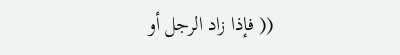(( فإذا زاد الرجل أو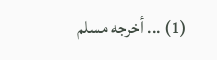(1) ... أخرجه مسلم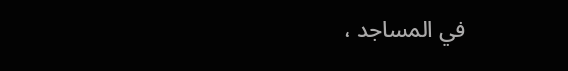في المساجد ،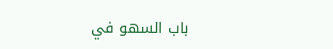باب السهو في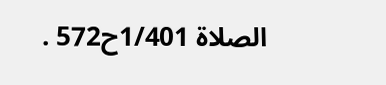الصلاة 1/401ح572 .